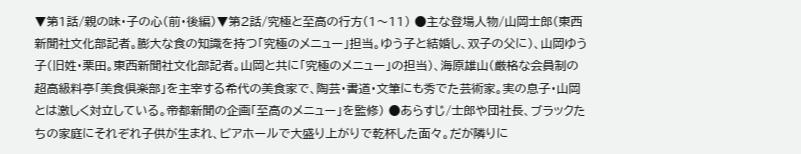▼第1話/親の味・子の心(前・後編)▼第2話/究極と至高の行方(1〜11) ●主な登場人物/山岡士郎(東西新聞社文化部記者。膨大な食の知識を持つ「究極のメニュー」担当。ゆう子と結婚し、双子の父に)、山岡ゆう子(旧姓・栗田。東西新聞社文化部記者。山岡と共に「究極のメニュー」の担当)、海原雄山(厳格な会員制の超高級料亭「美食倶楽部」を主宰する希代の美食家で、陶芸・書道・文筆にも秀でた芸術家。実の息子・山岡とは激しく対立している。帝都新聞の企画「至高のメニュー」を監修) ●あらすじ/士郎や団社長、ブラックたちの家庭にそれぞれ子供が生まれ、ビアホールで大盛り上がりで乾杯した面々。だが隣りに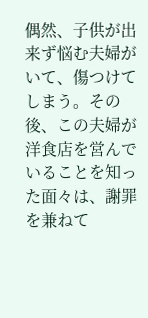偶然、子供が出来ず悩む夫婦がいて、傷つけてしまう。その後、この夫婦が洋食店を営んでいることを知った面々は、謝罪を兼ねて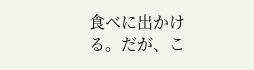食べに出かける。だが、こ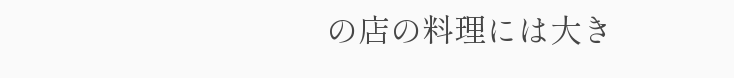の店の料理には大き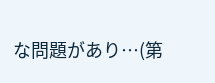な問題があり…(第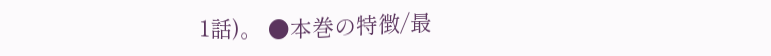1話)。 ●本巻の特徴/最